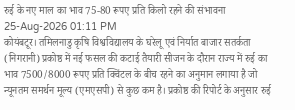रुई के नए माल का भाव 75-80 रूपए प्रति किलो रहने की संभावना
25-Aug-2026 01:11 PM
कोयंबटूर। तमिलनाडु कृषि विश्वविद्यालय के घरेलू एवं निर्यात बाजार सतर्कता (निगरानी) प्रकोष्ठ में नई फसल की कटाई तैयारी सीजन के दौरान राज्य में रुई का भाव 7500/8000 रूपए प्रति क्विंटल के बीच रहने का अनुमान लगाया है जो न्यूनतम समर्थन मूल्य (एमएसपी) से कुछ कम है। प्रकोष्ठ की रिपोर्ट के अनुसार रुई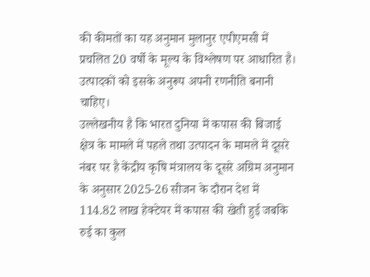की कीमतों का यह अनुमान मुलानुर एपीएमसी में प्रचलित 20 वर्षो के मूल्य के विश्लेषण पर आधारित है। उत्पादकों को इसके अनुरूप अपनी रणनीति बनानी चाहिए।
उल्लेखनीय है कि भारत दुनिया में कपास की बिजाई क्षेत्र के मामले में पहले तथा उत्पादन के मामले में दूसरे नंबर पर है केंद्रीय कृषि मंत्रालय के दूसरे अग्रिम अनुमान के अनुसार 2025-26 सीजन के दौरान देश में 114.82 लाख हेक्टेयर में कपास की खेती हुई जबकि रुई का कुल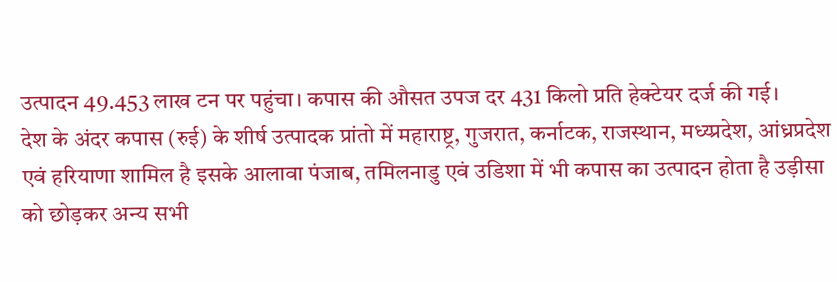उत्पादन 49.453 लाख टन पर पहुंचा। कपास की औसत उपज दर 431 किलो प्रति हेक्टेयर दर्ज की गई।
देश के अंदर कपास (रुई) के शीर्ष उत्पादक प्रांतो में महाराष्ट्र, गुजरात, कर्नाटक, राजस्थान, मध्य्प्रदेश, आंध्रप्रदेश एवं हरियाणा शामिल है इसके आलावा पंजाब, तमिलनाडु एवं उडिशा में भी कपास का उत्पादन होता है उड़ीसा को छोड़कर अन्य सभी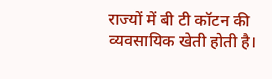राज्यों में बी टी कॉटन की व्यवसायिक खेती होती है।